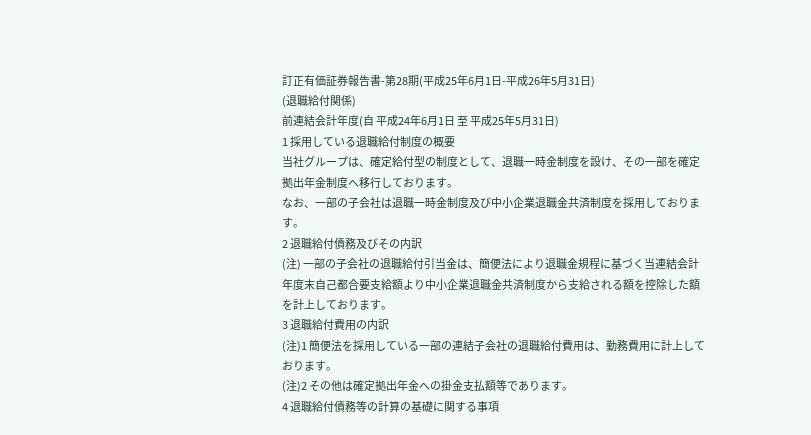訂正有価証券報告書-第28期(平成25年6月1日-平成26年5月31日)
(退職給付関係)
前連結会計年度(自 平成24年6月1日 至 平成25年5月31日)
1 採用している退職給付制度の概要
当社グループは、確定給付型の制度として、退職一時金制度を設け、その一部を確定拠出年金制度へ移行しております。
なお、一部の子会社は退職一時金制度及び中小企業退職金共済制度を採用しております。
2 退職給付債務及びその内訳
(注) 一部の子会社の退職給付引当金は、簡便法により退職金規程に基づく当連結会計年度末自己都合要支給額より中小企業退職金共済制度から支給される額を控除した額を計上しております。
3 退職給付費用の内訳
(注)1 簡便法を採用している一部の連結子会社の退職給付費用は、勤務費用に計上しております。
(注)2 その他は確定拠出年金への掛金支払額等であります。
4 退職給付債務等の計算の基礎に関する事項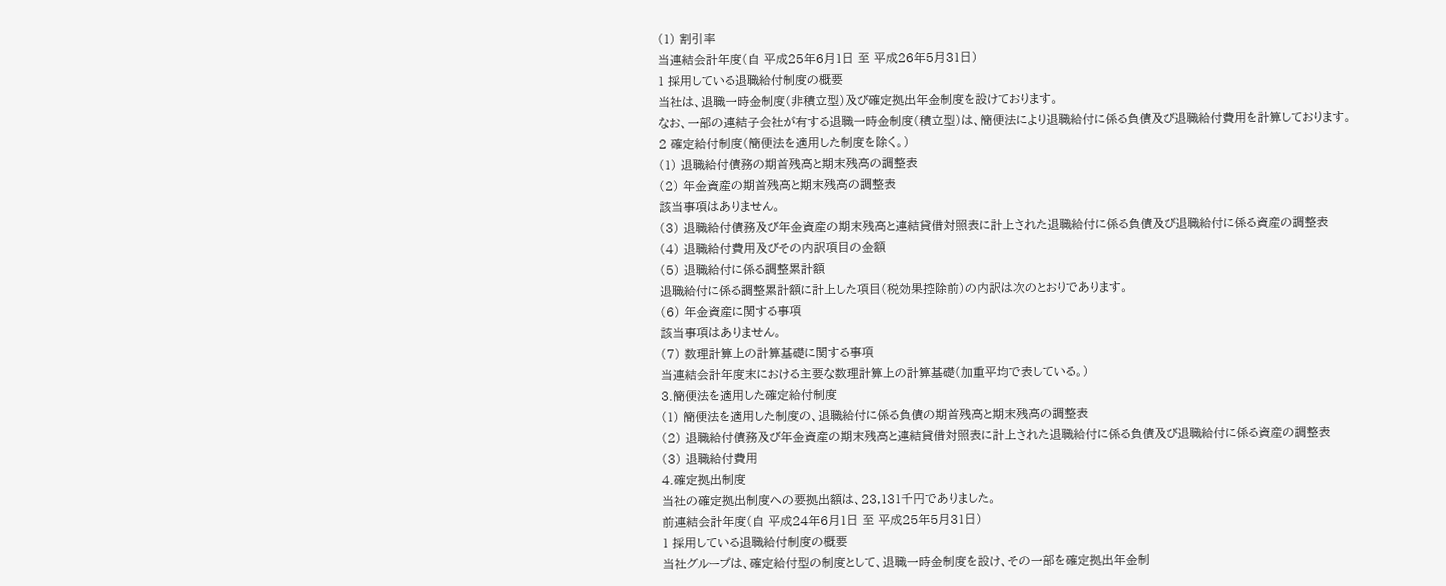(1) 割引率
当連結会計年度(自 平成25年6月1日 至 平成26年5月31日)
1 採用している退職給付制度の概要
当社は、退職一時金制度(非積立型)及び確定拠出年金制度を設けております。
なお、一部の連結子会社が有する退職一時金制度(積立型)は、簡便法により退職給付に係る負債及び退職給付費用を計算しております。
2 確定給付制度(簡便法を適用した制度を除く。)
(1) 退職給付債務の期首残高と期末残高の調整表
(2) 年金資産の期首残高と期末残高の調整表
該当事項はありません。
(3) 退職給付債務及び年金資産の期末残高と連結貸借対照表に計上された退職給付に係る負債及び退職給付に係る資産の調整表
(4) 退職給付費用及びその内訳項目の金額
(5) 退職給付に係る調整累計額
退職給付に係る調整累計額に計上した項目(税効果控除前)の内訳は次のとおりであります。
(6) 年金資産に関する事項
該当事項はありません。
(7) 数理計算上の計算基礎に関する事項
当連結会計年度末における主要な数理計算上の計算基礎(加重平均で表している。)
3.簡便法を適用した確定給付制度
(1) 簡便法を適用した制度の、退職給付に係る負債の期首残高と期末残高の調整表
(2) 退職給付債務及び年金資産の期末残高と連結貸借対照表に計上された退職給付に係る負債及び退職給付に係る資産の調整表
(3) 退職給付費用
4.確定拠出制度
当社の確定拠出制度への要拠出額は、23,131千円でありました。
前連結会計年度(自 平成24年6月1日 至 平成25年5月31日)
1 採用している退職給付制度の概要
当社グループは、確定給付型の制度として、退職一時金制度を設け、その一部を確定拠出年金制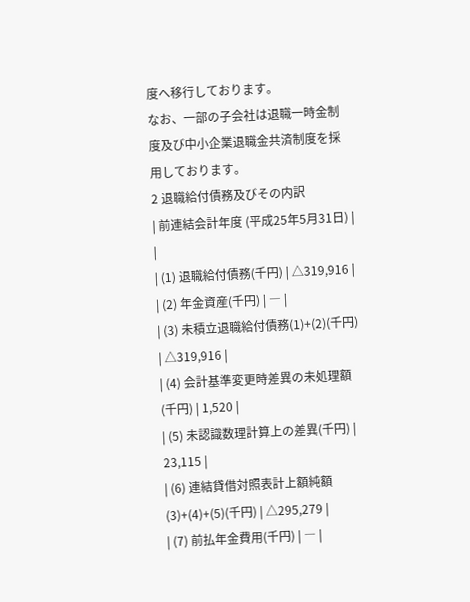度へ移行しております。
なお、一部の子会社は退職一時金制度及び中小企業退職金共済制度を採用しております。
2 退職給付債務及びその内訳
| 前連結会計年度 (平成25年5月31日) | |
| (1) 退職給付債務(千円) | △319,916 |
| (2) 年金資産(千円) | ― |
| (3) 未積立退職給付債務(1)+(2)(千円) | △319,916 |
| (4) 会計基準変更時差異の未処理額(千円) | 1,520 |
| (5) 未認識数理計算上の差異(千円) | 23,115 |
| (6) 連結貸借対照表計上額純額(3)+(4)+(5)(千円) | △295,279 |
| (7) 前払年金費用(千円) | ― |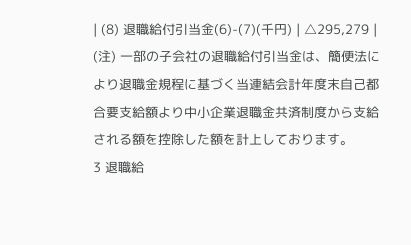| (8) 退職給付引当金(6)-(7)(千円) | △295,279 |
(注) 一部の子会社の退職給付引当金は、簡便法により退職金規程に基づく当連結会計年度末自己都合要支給額より中小企業退職金共済制度から支給される額を控除した額を計上しております。
3 退職給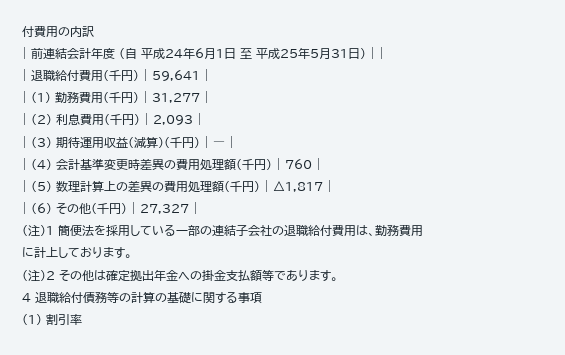付費用の内訳
| 前連結会計年度 (自 平成24年6月1日 至 平成25年5月31日) | |
| 退職給付費用(千円) | 59,641 |
| (1) 勤務費用(千円) | 31,277 |
| (2) 利息費用(千円) | 2,093 |
| (3) 期待運用収益(減算)(千円) | ― |
| (4) 会計基準変更時差異の費用処理額(千円) | 760 |
| (5) 数理計算上の差異の費用処理額(千円) | △1,817 |
| (6) その他(千円) | 27,327 |
(注)1 簡便法を採用している一部の連結子会社の退職給付費用は、勤務費用に計上しております。
(注)2 その他は確定拠出年金への掛金支払額等であります。
4 退職給付債務等の計算の基礎に関する事項
(1) 割引率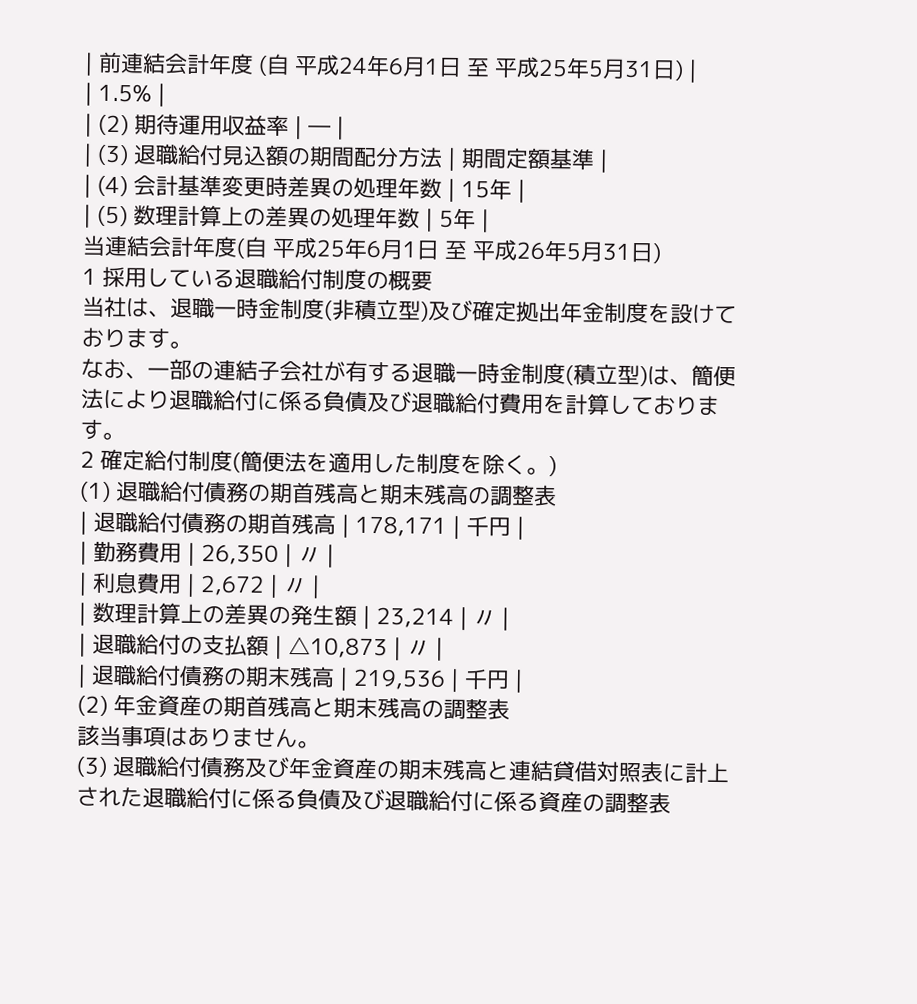| 前連結会計年度 (自 平成24年6月1日 至 平成25年5月31日) |
| 1.5% |
| (2) 期待運用収益率 | ― |
| (3) 退職給付見込額の期間配分方法 | 期間定額基準 |
| (4) 会計基準変更時差異の処理年数 | 15年 |
| (5) 数理計算上の差異の処理年数 | 5年 |
当連結会計年度(自 平成25年6月1日 至 平成26年5月31日)
1 採用している退職給付制度の概要
当社は、退職一時金制度(非積立型)及び確定拠出年金制度を設けております。
なお、一部の連結子会社が有する退職一時金制度(積立型)は、簡便法により退職給付に係る負債及び退職給付費用を計算しております。
2 確定給付制度(簡便法を適用した制度を除く。)
(1) 退職給付債務の期首残高と期末残高の調整表
| 退職給付債務の期首残高 | 178,171 | 千円 |
| 勤務費用 | 26,350 | 〃 |
| 利息費用 | 2,672 | 〃 |
| 数理計算上の差異の発生額 | 23,214 | 〃 |
| 退職給付の支払額 | △10,873 | 〃 |
| 退職給付債務の期末残高 | 219,536 | 千円 |
(2) 年金資産の期首残高と期末残高の調整表
該当事項はありません。
(3) 退職給付債務及び年金資産の期末残高と連結貸借対照表に計上された退職給付に係る負債及び退職給付に係る資産の調整表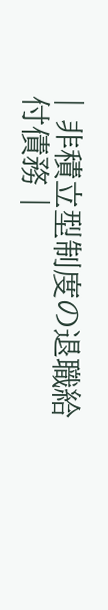| 非積立型制度の退職給付債務 |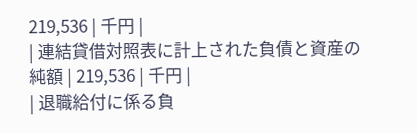219,536 | 千円 |
| 連結貸借対照表に計上された負債と資産の純額 | 219,536 | 千円 |
| 退職給付に係る負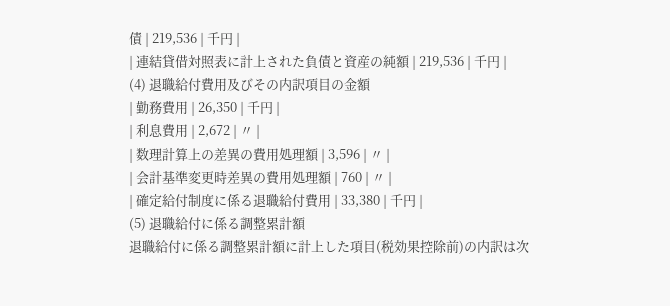債 | 219,536 | 千円 |
| 連結貸借対照表に計上された負債と資産の純額 | 219,536 | 千円 |
(4) 退職給付費用及びその内訳項目の金額
| 勤務費用 | 26,350 | 千円 |
| 利息費用 | 2,672 | 〃 |
| 数理計算上の差異の費用処理額 | 3,596 | 〃 |
| 会計基準変更時差異の費用処理額 | 760 | 〃 |
| 確定給付制度に係る退職給付費用 | 33,380 | 千円 |
(5) 退職給付に係る調整累計額
退職給付に係る調整累計額に計上した項目(税効果控除前)の内訳は次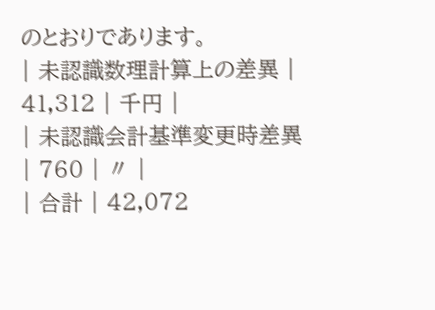のとおりであります。
| 未認識数理計算上の差異 | 41,312 | 千円 |
| 未認識会計基準変更時差異 | 760 | 〃 |
| 合計 | 42,072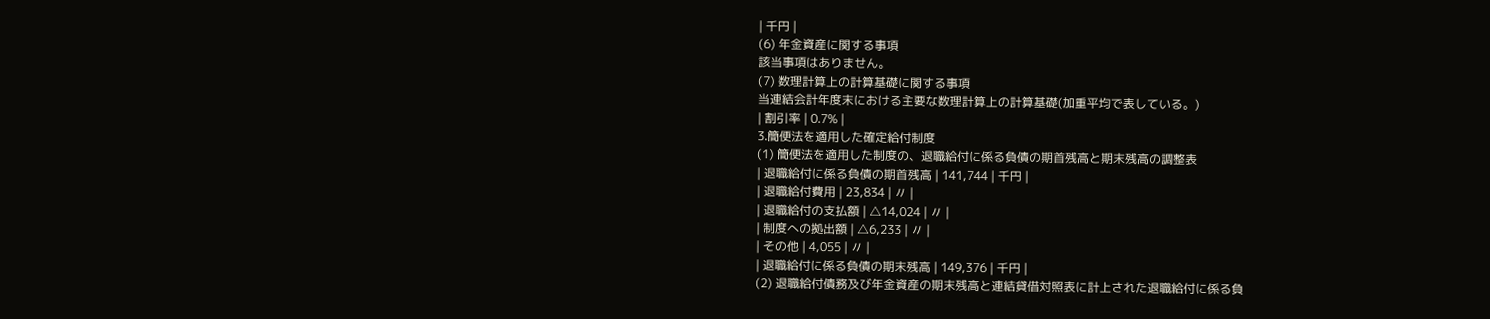| 千円 |
(6) 年金資産に関する事項
該当事項はありません。
(7) 数理計算上の計算基礎に関する事項
当連結会計年度末における主要な数理計算上の計算基礎(加重平均で表している。)
| 割引率 | 0.7% |
3.簡便法を適用した確定給付制度
(1) 簡便法を適用した制度の、退職給付に係る負債の期首残高と期末残高の調整表
| 退職給付に係る負債の期首残高 | 141,744 | 千円 |
| 退職給付費用 | 23,834 | 〃 |
| 退職給付の支払額 | △14,024 | 〃 |
| 制度への拠出額 | △6,233 | 〃 |
| その他 | 4,055 | 〃 |
| 退職給付に係る負債の期末残高 | 149,376 | 千円 |
(2) 退職給付債務及び年金資産の期末残高と連結貸借対照表に計上された退職給付に係る負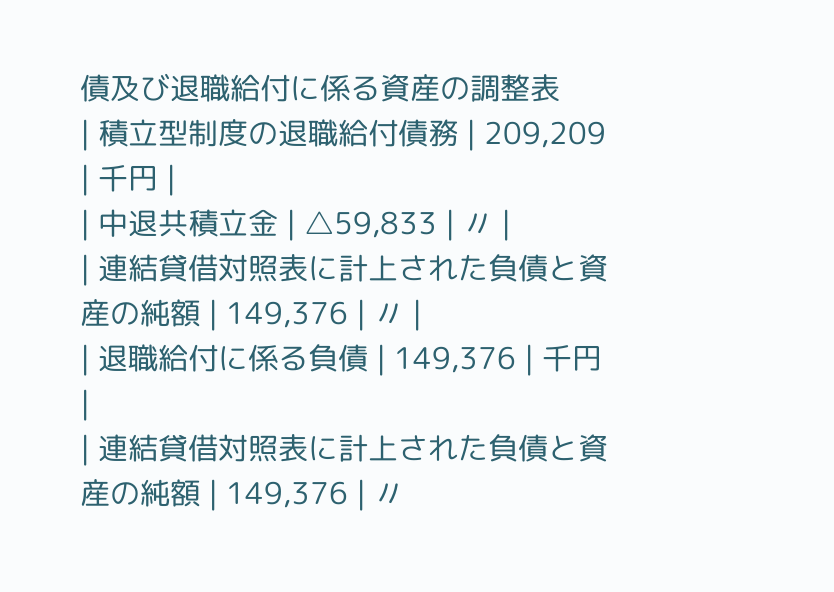債及び退職給付に係る資産の調整表
| 積立型制度の退職給付債務 | 209,209 | 千円 |
| 中退共積立金 | △59,833 | 〃 |
| 連結貸借対照表に計上された負債と資産の純額 | 149,376 | 〃 |
| 退職給付に係る負債 | 149,376 | 千円 |
| 連結貸借対照表に計上された負債と資産の純額 | 149,376 | 〃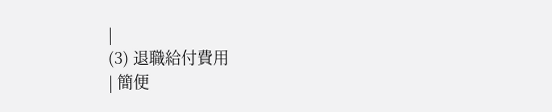|
(3) 退職給付費用
| 簡便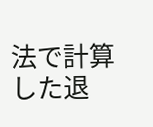法で計算した退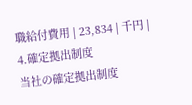職給付費用 | 23,834 | 千円 |
4.確定拠出制度
当社の確定拠出制度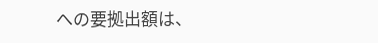への要拠出額は、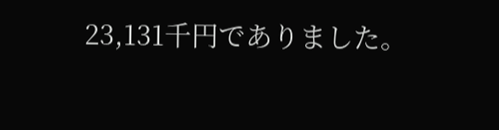23,131千円でありました。